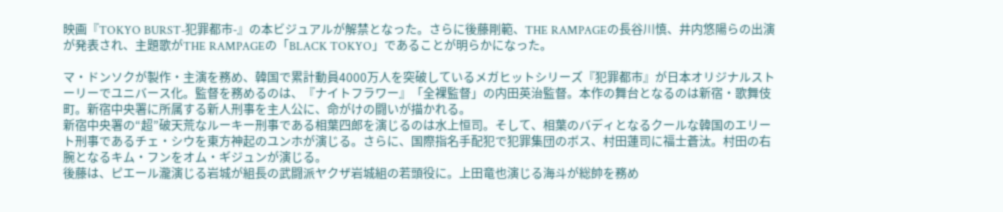映画『TOKYO BURST-犯罪都市-』の本ビジュアルが解禁となった。さらに後藤剛範、THE RAMPAGEの長谷川慎、井内悠陽らの出演が発表され、主題歌がTHE RAMPAGEの「BLACK TOKYO」であることが明らかになった。

マ・ドンソクが製作・主演を務め、韓国で累計動員4000万人を突破しているメガヒットシリーズ『犯罪都市』が日本オリジナルストーリーでユニバース化。監督を務めるのは、『ナイトフラワー』「全裸監督」の内田英治監督。本作の舞台となるのは新宿・歌舞伎町。新宿中央署に所属する新人刑事を主人公に、命がけの闘いが描かれる。
新宿中央署の“超”破天荒なルーキー刑事である相葉四郎を演じるのは水上恒司。そして、相葉のバディとなるクールな韓国のエリート刑事であるチェ・シウを東方神起のユンホが演じる。さらに、国際指名手配犯で犯罪集団のボス、村田蓮司に福士蒼汰。村田の右腕となるキム・フンをオム・ギジュンが演じる。
後藤は、ピエール瀧演じる岩城が組長の武闘派ヤクザ岩城組の若頭役に。上田竜也演じる海斗が総帥を務め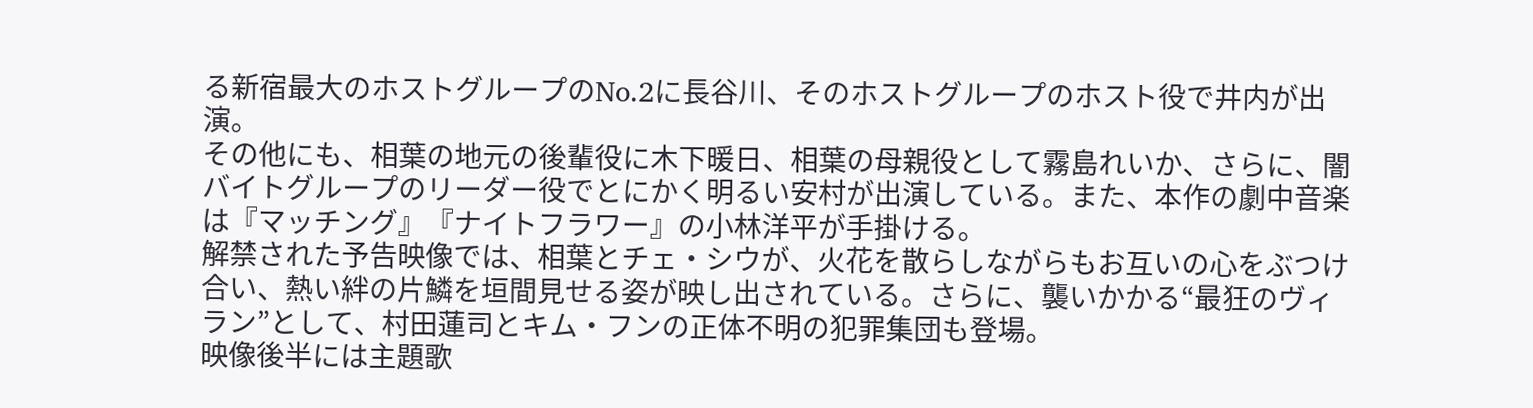る新宿最大のホストグループのNo.2に長谷川、そのホストグループのホスト役で井内が出演。
その他にも、相葉の地元の後輩役に木下暖日、相葉の母親役として霧島れいか、さらに、闇バイトグループのリーダー役でとにかく明るい安村が出演している。また、本作の劇中音楽は『マッチング』『ナイトフラワー』の小林洋平が手掛ける。
解禁された予告映像では、相葉とチェ・シウが、火花を散らしながらもお互いの心をぶつけ合い、熱い絆の片鱗を垣間見せる姿が映し出されている。さらに、襲いかかる“最狂のヴィラン”として、村田蓮司とキム・フンの正体不明の犯罪集団も登場。
映像後半には主題歌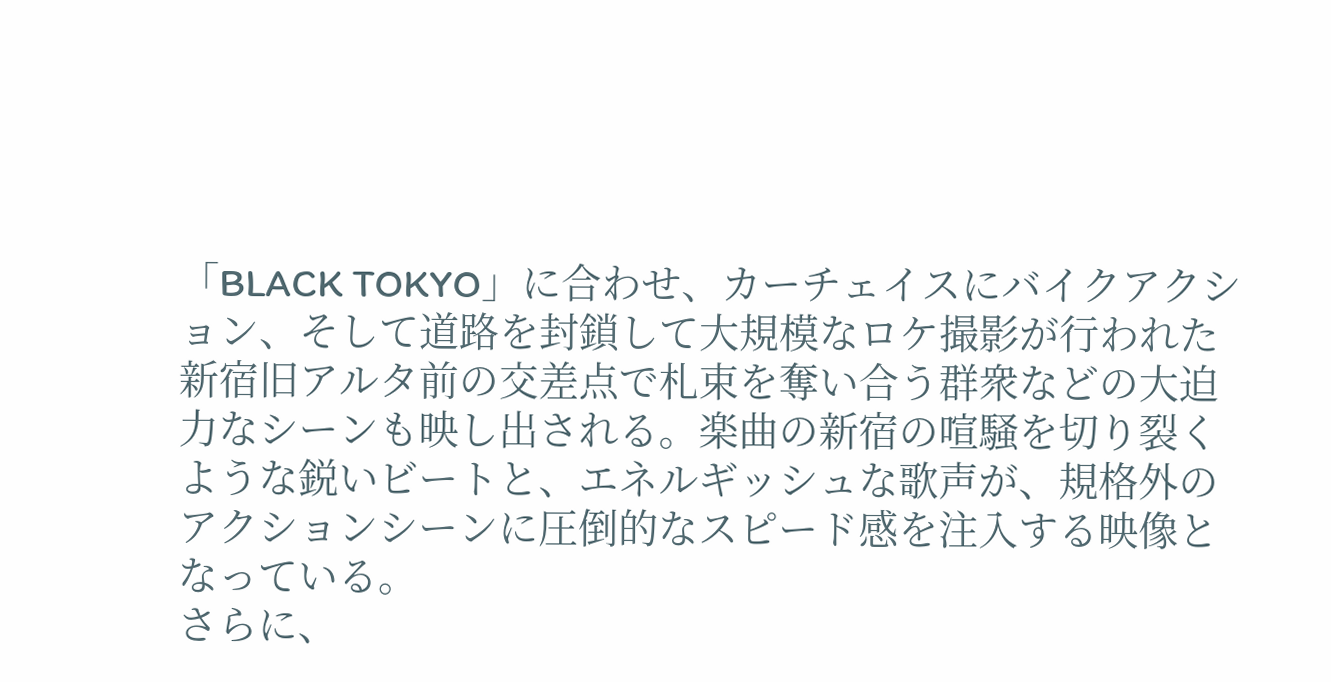「BLACK TOKYO」に合わせ、カーチェイスにバイクアクション、そして道路を封鎖して大規模なロケ撮影が行われた新宿旧アルタ前の交差点で札束を奪い合う群衆などの大迫力なシーンも映し出される。楽曲の新宿の喧騒を切り裂くような鋭いビートと、エネルギッシュな歌声が、規格外のアクションシーンに圧倒的なスピード感を注入する映像となっている。
さらに、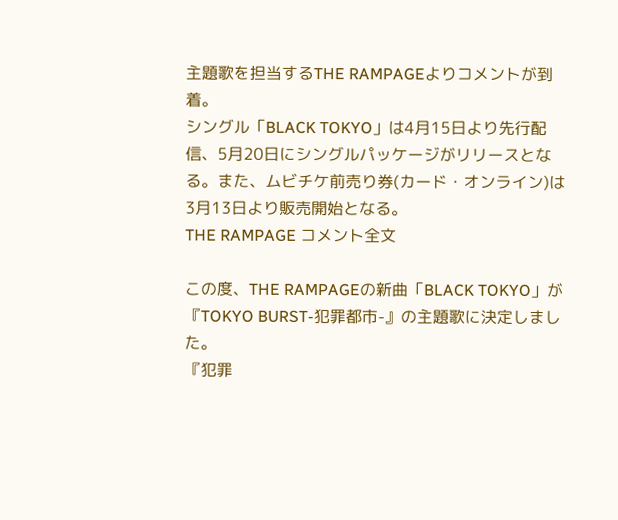主題歌を担当するTHE RAMPAGEよりコメントが到着。
シングル「BLACK TOKYO」は4月15日より先行配信、5月20日にシングルパッケージがリリースとなる。また、ムビチケ前売り券(カード・オンライン)は3月13日より販売開始となる。
THE RAMPAGE コメント全文

この度、THE RAMPAGEの新曲「BLACK TOKYO」が『TOKYO BURST-犯罪都市-』の主題歌に決定しました。
『犯罪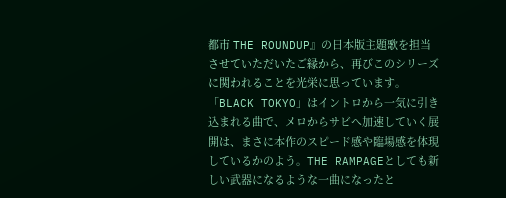都市 THE ROUNDUP』の日本版主題歌を担当させていただいたご縁から、再びこのシリーズに関われることを光栄に思っています。
「BLACK TOKYO」はイントロから一気に引き込まれる曲で、メロからサビへ加速していく展開は、まさに本作のスピード感や臨場感を体現しているかのよう。THE RAMPAGEとしても新しい武器になるような一曲になったと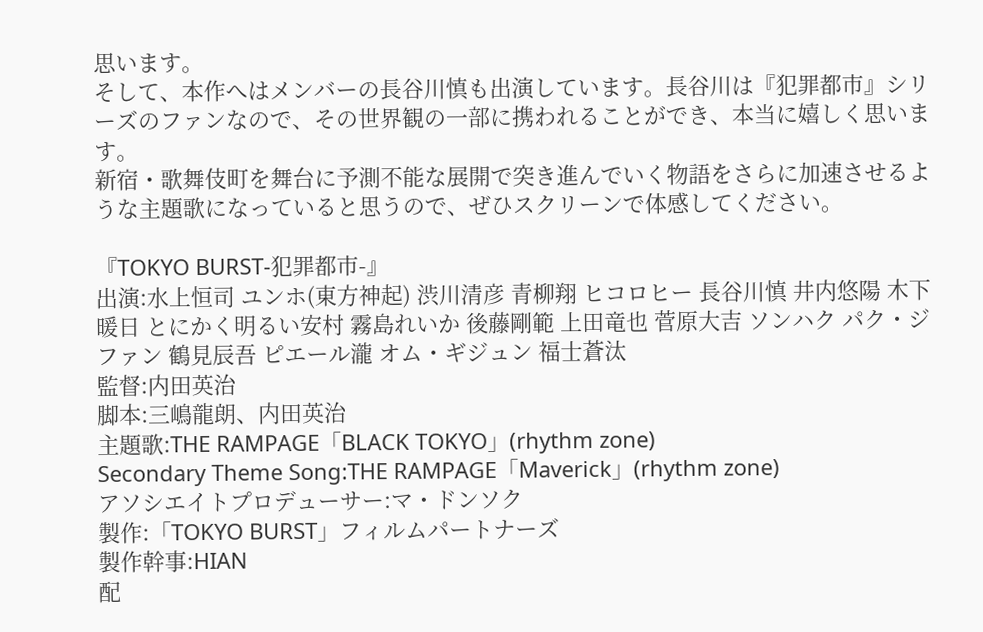思います。
そして、本作へはメンバーの長谷川慎も出演しています。長谷川は『犯罪都市』シリーズのファンなので、その世界観の一部に携われることができ、本当に嬉しく思います。
新宿・歌舞伎町を舞台に予測不能な展開で突き進んでいく物語をさらに加速させるような主題歌になっていると思うので、ぜひスクリーンで体感してください。

『TOKYO BURST-犯罪都市-』
出演:水上恒司 ユンホ(東方神起) 渋川清彦 青柳翔 ヒコロヒー 長谷川慎 井内悠陽 木下暖日 とにかく明るい安村 霧島れいか 後藤剛範 上田竜也 菅原大吉 ソンハク パク・ジファン 鶴見辰吾 ピエール瀧 オム・ギジュン 福士蒼汰
監督:内田英治
脚本:三嶋龍朗、内田英治
主題歌:THE RAMPAGE「BLACK TOKYO」(rhythm zone)
Secondary Theme Song:THE RAMPAGE「Maverick」(rhythm zone)
アソシエイトプロデューサー:マ・ドンソク
製作:「TOKYO BURST」フィルムパートナーズ
製作幹事:HIAN
配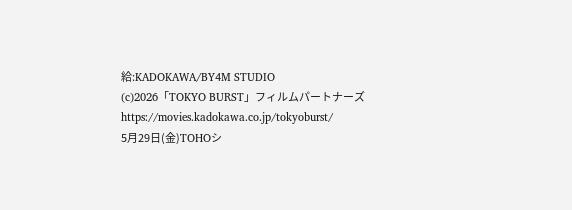給:KADOKAWA/BY4M STUDIO
(c)2026「TOKYO BURST」フィルムパートナーズ
https://movies.kadokawa.co.jp/tokyoburst/
5月29日(金)TOHOシ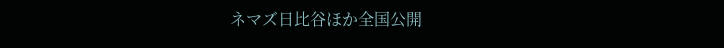ネマズ日比谷ほか全国公開